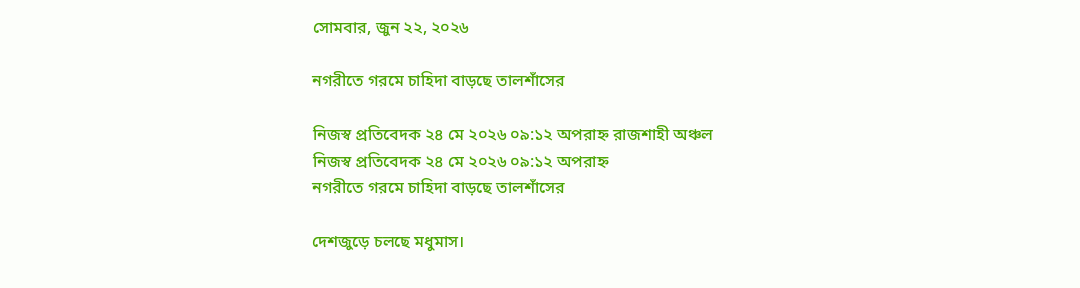সোমবার, জুন ২২, ২০২৬

নগরীতে গরমে চাহিদা বাড়ছে তালশাঁসের

নিজস্ব প্রতিবেদক ২৪ মে ২০২৬ ০৯:১২ অপরাহ্ন রাজশাহী অঞ্চল
নিজস্ব প্রতিবেদক ২৪ মে ২০২৬ ০৯:১২ অপরাহ্ন
নগরীতে গরমে চাহিদা বাড়ছে তালশাঁসের

দেশজুড়ে চলছে মধুমাস।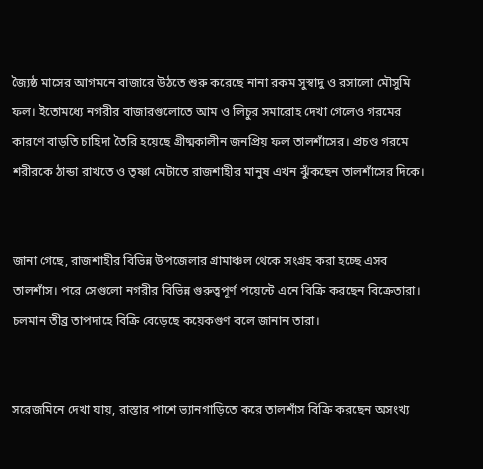জ্যৈষ্ঠ মাসের আগমনে বাজারে উঠতে শুরু করেছে নানা রকম সুস্বাদু ও রসালো মৌসুমি ফল। ইতোমধ্যে নগরীর বাজারগুলোতে আম ও লিচুর সমারোহ দেখা গেলেও গরমের কারণে বাড়তি চাহিদা তৈরি হয়েছে গ্রীষ্মকালীন জনপ্রিয় ফল তালশাঁসের। প্রচণ্ড গরমে শরীরকে ঠান্ডা রাখতে ও তৃষ্ণা মেটাতে রাজশাহীর মানুষ এখন ঝুঁকছেন তালশাঁসের দিকে।


জানা গেছে, রাজশাহীর বিভিন্ন উপজেলার গ্রামাঞ্চল থেকে সংগ্রহ করা হচ্ছে এসব তালশাঁস। পরে সেগুলো নগরীর বিভিন্ন গুরুত্বপূর্ণ পয়েন্টে এনে বিক্রি করছেন বিক্রেতারা। চলমান তীব্র তাপদাহে বিক্রি বেড়েছে কয়েকগুণ বলে জানান তারা।


সরেজমিনে দেখা যায়, রাস্তার পাশে ভ্যানগাড়িতে করে তালশাঁস বিক্রি করছেন অসংখ্য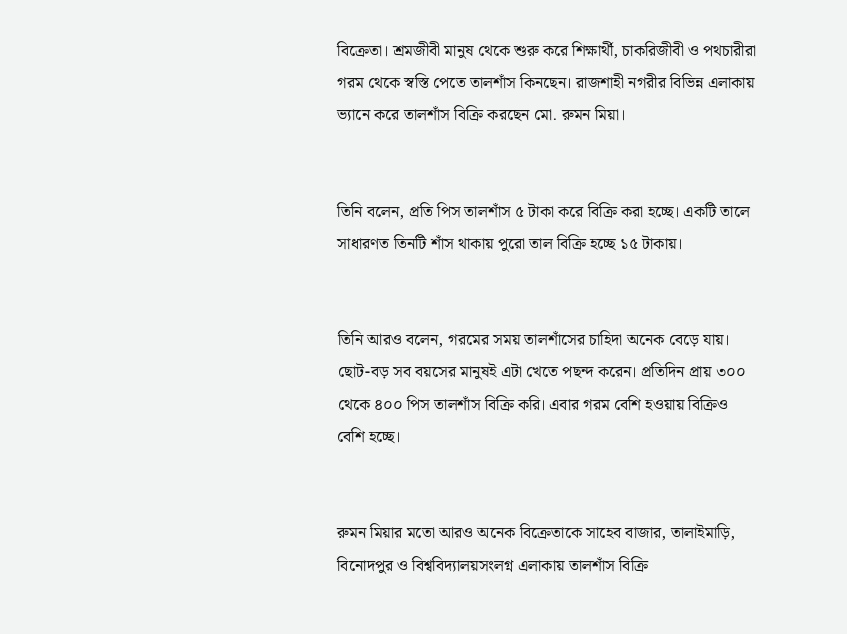বিক্রেতা। শ্রমজীবী মানুষ থেকে শুরু করে শিক্ষার্থী, চাকরিজীবী ও পথচারীরা গরম থেকে স্বস্তি পেতে তালশাঁস কিনছেন। রাজশাহী নগরীর বিভিন্ন এলাকায় ভ্যানে করে তালশাঁস বিক্রি করছেন মো. রুমন মিয়া।


তিনি বলেন, প্রতি পিস তালশাঁস ৫ টাকা করে বিক্রি করা হচ্ছে। একটি তালে সাধারণত তিনটি শাঁস থাকায় পুরো তাল বিক্রি হচ্ছে ১৫ টাকায়।


তিনি আরও বলেন, গরমের সময় তালশাঁসের চাহিদা অনেক বেড়ে যায়। ছোট-বড় সব বয়সের মানুষই এটা খেতে পছন্দ করেন। প্রতিদিন প্রায় ৩০০ থেকে ৪০০ পিস তালশাঁস বিক্রি করি। এবার গরম বেশি হওয়ায় বিক্রিও বেশি হচ্ছে।


রুমন মিয়ার মতো আরও অনেক বিক্রেতাকে সাহেব বাজার, তালাইমাড়ি, বিনোদপুর ও বিশ্ববিদ্যালয়সংলগ্ন এলাকায় তালশাঁস বিক্রি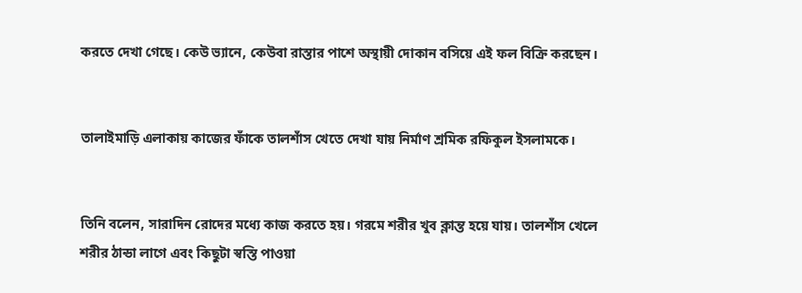করতে দেখা গেছে। কেউ ভ্যানে, কেউবা রাস্তার পাশে অস্থায়ী দোকান বসিয়ে এই ফল বিক্রি করছেন।


তালাইমাড়ি এলাকায় কাজের ফাঁকে তালশাঁস খেতে দেখা যায় নির্মাণ শ্রমিক রফিকুল ইসলামকে।


তিনি বলেন, সারাদিন রোদের মধ্যে কাজ করতে হয়। গরমে শরীর খুব ক্লান্ত হয়ে যায়। তালশাঁস খেলে শরীর ঠান্ডা লাগে এবং কিছুটা স্বস্তি পাওয়া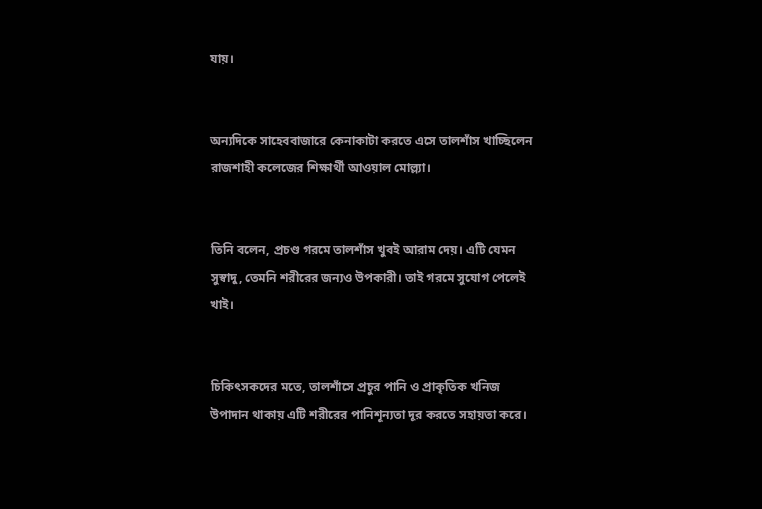যায়।


অন্যদিকে সাহেববাজারে কেনাকাটা করতে এসে তালশাঁস খাচ্ছিলেন রাজশাহী কলেজের শিক্ষার্থী আওয়াল মোল্ল্যা।


তিনি বলেন, প্রচণ্ড গরমে তালশাঁস খুবই আরাম দেয়। এটি যেমন সুস্বাদু, তেমনি শরীরের জন্যও উপকারী। তাই গরমে সুযোগ পেলেই খাই।


চিকিৎসকদের মতে, তালশাঁসে প্রচুর পানি ও প্রাকৃতিক খনিজ উপাদান থাকায় এটি শরীরের পানিশূন্যতা দূর করতে সহায়তা করে।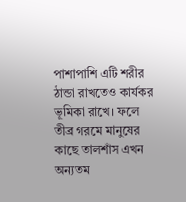পাশাপাশি এটি শরীর ঠান্ডা রাখতেও কার্যকর ভূমিকা রাখে। ফলে তীব্র গরমে মানুষের কাছে তালশাঁস এখন অন্যতম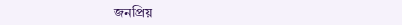জনপ্রিয়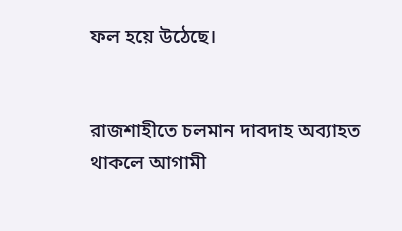ফল হয়ে উঠেছে।


রাজশাহীতে চলমান দাবদাহ অব্যাহত থাকলে আগামী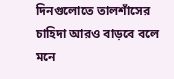দিনগুলোতে তালশাঁসের চাহিদা আরও বাড়বে বলে মনে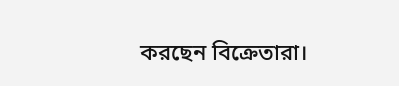করছেন বিক্রেতারা।